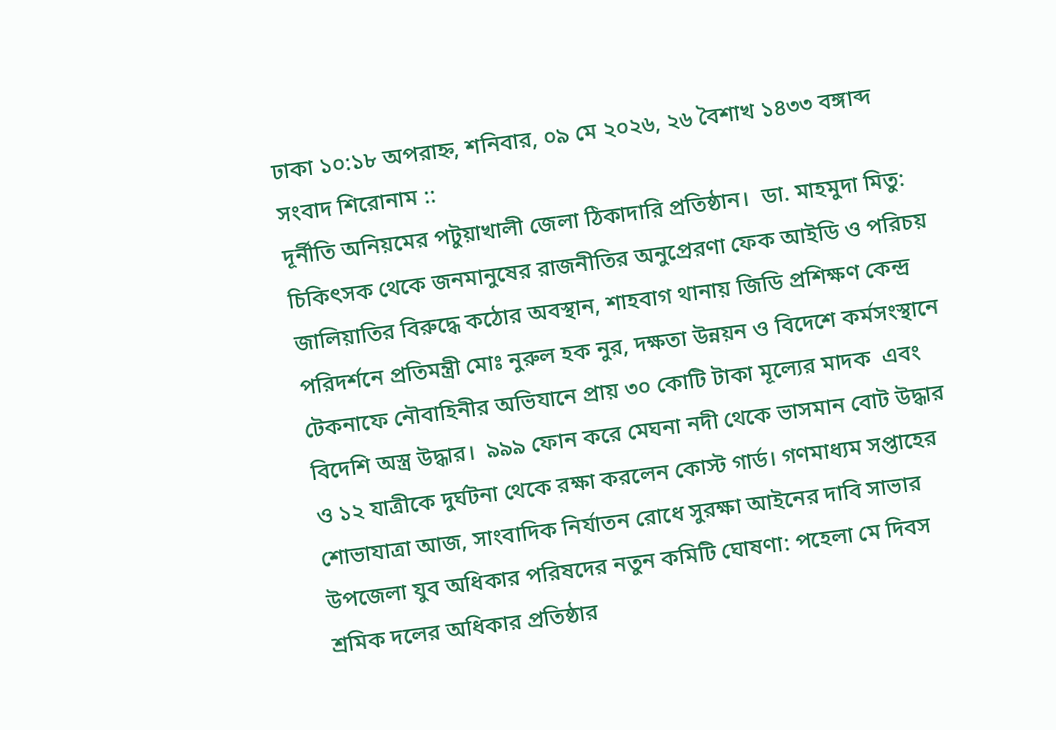ঢাকা ১০:১৮ অপরাহ্ন, শনিবার, ০৯ মে ২০২৬, ২৬ বৈশাখ ১৪৩৩ বঙ্গাব্দ
সংবাদ শিরোনাম ::
দূর্নীতি অনিয়মের পটুয়াখালী জেলা ঠিকাদারি প্রতিষ্ঠান।  ডা. মাহমুদা মিতু: চিকিৎসক থেকে জনমানুষের রাজনীতির অনুপ্রেরণা ফেক আইডি ও পরিচয় জালিয়াতির বিরুদ্ধে কঠোর অবস্থান, শাহবাগ থানায় জিডি প্রশিক্ষণ কেন্দ্র পরিদর্শনে প্রতিমন্ত্রী মোঃ নুরুল হক নুর, দক্ষতা উন্নয়ন ও বিদেশে কর্মসংস্থানে  টেকনাফে নৌবাহিনীর অভিযানে প্রায় ৩০ কোটি টাকা মূল্যের মাদক  এবং বিদেশি অস্ত্র উদ্ধার।  ৯৯৯ ফোন করে মেঘনা নদী থেকে ভাসমান বোট উদ্ধার ও ১২ যাত্রীকে দুর্ঘটনা থেকে রক্ষা করলেন কোস্ট গার্ড। গণমাধ্যম সপ্তাহের শোভাযাত্রা আজ, সাংবাদিক নির্যাতন রোধে সুরক্ষা আইনের দাবি সাভার উপজেলা যুব অধিকার পরিষদের নতুন কমিটি ঘোষণা: পহেলা মে দিবস শ্রমিক দলের অধিকার প্রতিষ্ঠার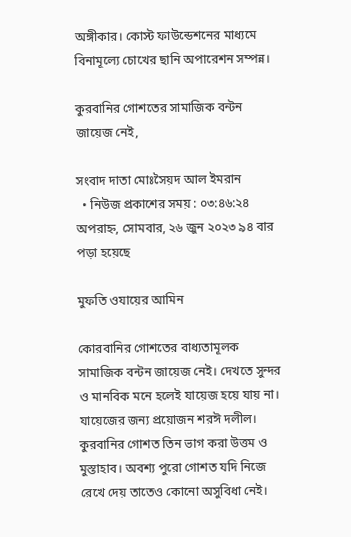অঙ্গীকার। কোস্ট ফাউন্ডেশনের মাধ্যমে বিনামূল্যে চোখের ছানি অপারেশন সম্পন্ন।

কুরবানির গোশতের সামাজিক বন্টন জায়েজ নেই,

সংবাদ দাতা মোঃসৈয়দ আল ইমরান
  • নিউজ প্রকাশের সময় : ০৩:৪৬:২৪ অপরাহ্ন, সোমবার, ২৬ জুন ২০২৩ ৯৪ বার পড়া হয়েছে

মুফতি ওযায়ের আমিন

কোরবানির গোশতের বাধ্যতামূলক সামাজিক বন্টন জায়েজ নেই। দেখতে সুন্দর ও মানবিক মনে হলেই যায়েজ হয়ে যায় না। যায়েজের জন্য প্রয়োজন শরঈ দলীল। কুরবানির গোশত তিন ভাগ করা উত্তম ও মুস্তাহাব। অবশ্য পুরো গোশত যদি নিজে রেখে দেয় তাতেও কোনো অসুবিধা নেই।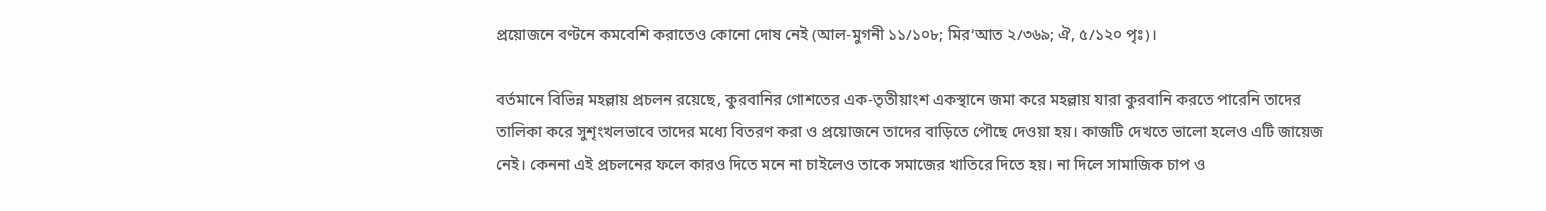প্রয়োজনে বণ্টনে কমবেশি করাতেও কোনো দোষ নেই (আল-মুগনী ১১/১০৮; মির‘আত ২/৩৬৯; ঐ, ৫/১২০ পৃঃ)।

বর্তমানে বিভিন্ন মহল্লায় প্রচলন রয়েছে, কুরবানির গোশতের এক-তৃতীয়াংশ একস্থানে জমা করে মহল্লায় যারা কুরবানি করতে পারেনি তাদের তালিকা করে সুশৃংখলভাবে তাদের মধ্যে বিতরণ করা ও প্রয়োজনে তাদের বাড়িতে পৌছে দেওয়া হয়। কাজটি দেখতে ভালো হলেও এটি জায়েজ নেই। কেননা এই প্রচলনের ফলে কারও দিতে মনে না চাইলেও তাকে সমাজের খাতিরে দিতে হয়। না দিলে সামাজিক চাপ ও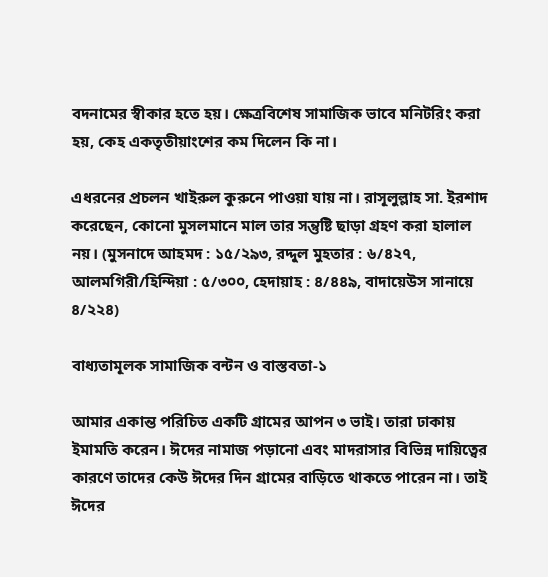বদনামের স্বীকার হতে হয়। ক্ষেত্রবিশেষ সামাজিক ভাবে মনিটরিং করা হয়, কেহ একতৃতীয়াংশের কম দিলেন কি না।

এধরনের প্রচলন খাইরুল কুরুনে পাওয়া যায় না। রাসূলুল্লাহ সা. ইরশাদ করেছেন, কোনো মুসলমানে মাল তার সন্তুষ্টি ছাড়া গ্রহণ করা হালাল নয়। (মুসনাদে আহমদ : ১৫/২৯৩, রদ্দুল মুহতার : ৬/৪২৭, আলমগিরী/হিন্দিয়া : ৫/৩০০, হেদায়াহ : ৪/৪৪৯, বাদায়েউস সানায়ে ৪/২২৪)

বাধ্যতামূলক সামাজিক বন্টন ও বাস্তবতা-১

আমার একান্ত পরিচিত একটি গ্রামের আপন ৩ ভাই। তারা ঢাকায় ইমামতি করেন। ঈদের নামাজ পড়ানো এবং মাদরাসার বিভিন্ন দায়িত্বের কারণে তাদের কেউ ঈদের দিন গ্রামের বাড়িতে থাকতে পারেন না। তাই ঈদের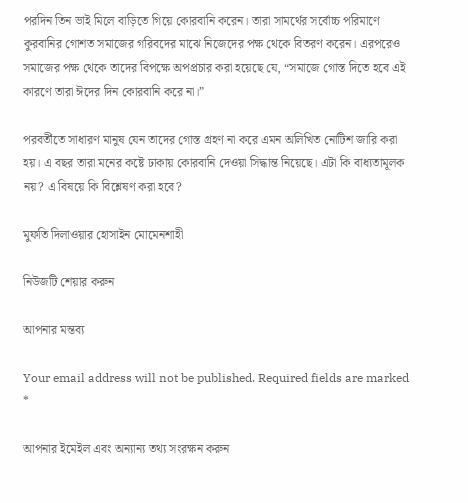পরদিন তিন ভাই মিলে বাড়িতে গিয়ে কোরবানি করেন। তারা সামর্থের সর্বোচ্চ পরিমাণে কুরবানির গোশত সমাজের গরিবদের মাঝে নিজেদের পক্ষ থেকে বিতরণ করেন। এরপরেও সমাজের পক্ষ থেকে তাদের বিপক্ষে অপপ্রচার করা হয়েছে যে, “সমাজে গোস্ত দিতে হবে এই কারণে তারা ঈদের দিন কোরবানি করে না।”

পরবর্তীতে সাধারণ মানুষ যেন তাদের গোস্ত গ্রহণ না করে এমন অলিখিত নোটিশ জারি করা হয়। এ বছর তারা মনের কষ্টে ঢাকায় কোরবানি দেওয়া সিদ্ধান্ত নিয়েছে। এটা কি বাধ্যতামূলক নয়? এ বিষয়ে কি বিশ্লেষণ করা হবে?

মুফতি দিলাওয়ার হোসাইন মোমেনশাহী

নিউজটি শেয়ার করুন

আপনার মন্তব্য

Your email address will not be published. Required fields are marked *

আপনার ইমেইল এবং অন্যান্য তথ্য সংরক্ষন করুন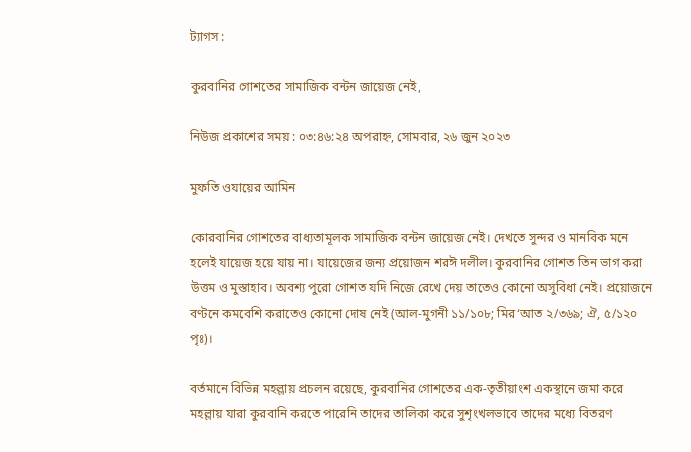ট্যাগস :

কুরবানির গোশতের সামাজিক বন্টন জায়েজ নেই,

নিউজ প্রকাশের সময় : ০৩:৪৬:২৪ অপরাহ্ন, সোমবার, ২৬ জুন ২০২৩

মুফতি ওযায়ের আমিন

কোরবানির গোশতের বাধ্যতামূলক সামাজিক বন্টন জায়েজ নেই। দেখতে সুন্দর ও মানবিক মনে হলেই যায়েজ হয়ে যায় না। যায়েজের জন্য প্রয়োজন শরঈ দলীল। কুরবানির গোশত তিন ভাগ করা উত্তম ও মুস্তাহাব। অবশ্য পুরো গোশত যদি নিজে রেখে দেয় তাতেও কোনো অসুবিধা নেই। প্রয়োজনে বণ্টনে কমবেশি করাতেও কোনো দোষ নেই (আল-মুগনী ১১/১০৮; মির‘আত ২/৩৬৯; ঐ, ৫/১২০ পৃঃ)।

বর্তমানে বিভিন্ন মহল্লায় প্রচলন রয়েছে, কুরবানির গোশতের এক-তৃতীয়াংশ একস্থানে জমা করে মহল্লায় যারা কুরবানি করতে পারেনি তাদের তালিকা করে সুশৃংখলভাবে তাদের মধ্যে বিতরণ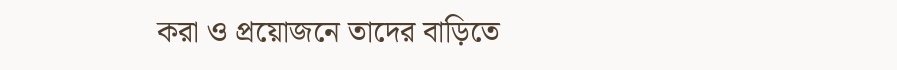করা ও প্রয়োজনে তাদের বাড়িতে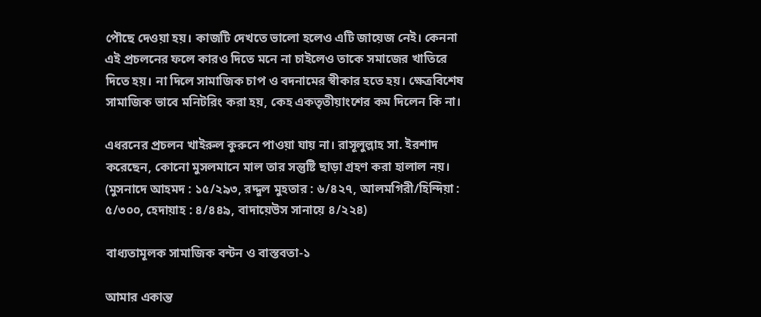পৌছে দেওয়া হয়। কাজটি দেখতে ভালো হলেও এটি জায়েজ নেই। কেননা এই প্রচলনের ফলে কারও দিতে মনে না চাইলেও তাকে সমাজের খাতিরে দিতে হয়। না দিলে সামাজিক চাপ ও বদনামের স্বীকার হতে হয়। ক্ষেত্রবিশেষ সামাজিক ভাবে মনিটরিং করা হয়, কেহ একতৃতীয়াংশের কম দিলেন কি না।

এধরনের প্রচলন খাইরুল কুরুনে পাওয়া যায় না। রাসূলুল্লাহ সা. ইরশাদ করেছেন, কোনো মুসলমানে মাল তার সন্তুষ্টি ছাড়া গ্রহণ করা হালাল নয়। (মুসনাদে আহমদ : ১৫/২৯৩, রদ্দুল মুহতার : ৬/৪২৭, আলমগিরী/হিন্দিয়া : ৫/৩০০, হেদায়াহ : ৪/৪৪৯, বাদায়েউস সানায়ে ৪/২২৪)

বাধ্যতামূলক সামাজিক বন্টন ও বাস্তবতা-১

আমার একান্ত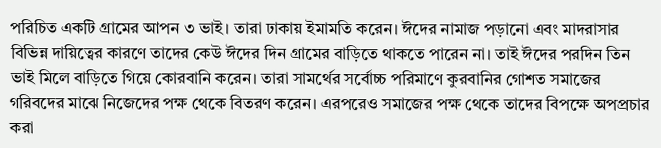পরিচিত একটি গ্রামের আপন ৩ ভাই। তারা ঢাকায় ইমামতি করেন। ঈদের নামাজ পড়ানো এবং মাদরাসার বিভিন্ন দায়িত্বের কারণে তাদের কেউ ঈদের দিন গ্রামের বাড়িতে থাকতে পারেন না। তাই ঈদের পরদিন তিন ভাই মিলে বাড়িতে গিয়ে কোরবানি করেন। তারা সামর্থের সর্বোচ্চ পরিমাণে কুরবানির গোশত সমাজের গরিবদের মাঝে নিজেদের পক্ষ থেকে বিতরণ করেন। এরপরেও সমাজের পক্ষ থেকে তাদের বিপক্ষে অপপ্রচার করা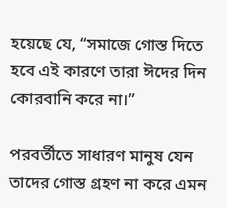হয়েছে যে, “সমাজে গোস্ত দিতে হবে এই কারণে তারা ঈদের দিন কোরবানি করে না।”

পরবর্তীতে সাধারণ মানুষ যেন তাদের গোস্ত গ্রহণ না করে এমন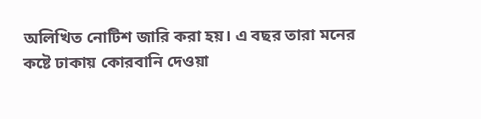অলিখিত নোটিশ জারি করা হয়। এ বছর তারা মনের কষ্টে ঢাকায় কোরবানি দেওয়া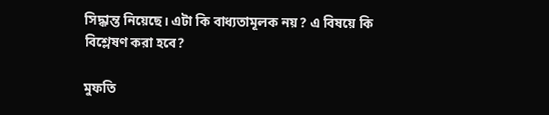সিদ্ধান্ত নিয়েছে। এটা কি বাধ্যতামূলক নয়? এ বিষয়ে কি বিশ্লেষণ করা হবে?

মুফতি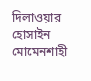দিলাওয়ার হোসাইন মোমেনশাহী